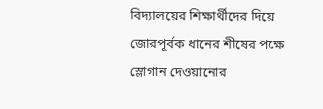বিদ্যালয়ের শিক্ষার্থীদের দিয়ে জোরপূর্বক ধানের শীষের পক্ষে স্লোগান দেওয়ানোর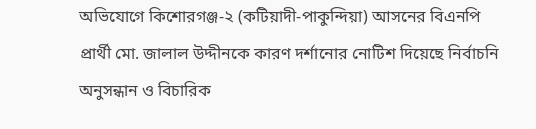অভিযোগে কিশোরগঞ্জ-২ (কটিয়াদী-পাকুন্দিয়া) আসনের বিএনপি প্রার্থী মো. জালাল উদ্দীনকে কারণ দর্শানোর নোটিশ দিয়েছে নির্বাচনি অনুসন্ধান ও বিচারিক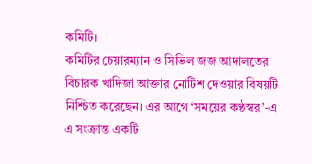কমিটি।
কমিটির চেয়ারম্যান ও সিভিল জজ আদালতের বিচারক খাদিজা আক্তার নোটিশ দেওয়ার বিষয়টি নিশ্চিত করেছেন। এর আগে ‘সময়ের কণ্ঠস্বর’-এ এ সংক্রান্ত একটি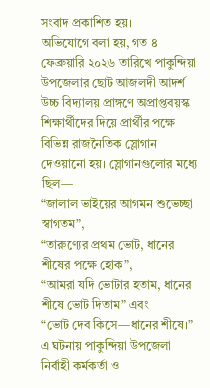সংবাদ প্রকাশিত হয়।
অভিযোগে বলা হয়, গত ৪ ফেব্রুয়ারি ২০২৬ তারিখে পাকুন্দিয়া উপজেলার ছোট আজলদী আদর্শ উচ্চ বিদ্যালয় প্রাঙ্গণে অপ্রাপ্তবয়স্ক শিক্ষার্থীদের দিয়ে প্রার্থীর পক্ষে বিভিন্ন রাজনৈতিক স্লোগান দেওয়ানো হয়। স্লোগানগুলোর মধ্যে ছিল—
“জালাল ভাইয়ের আগমন শুভেচ্ছা স্বাগতম”,
“তারুণ্যের প্রথম ভোট, ধানের শীষের পক্ষে হোক”,
“আমরা যদি ভোটার হতাম, ধানের শীষে ভোট দিতাম” এবং
“ভোট দেব কিসে—ধানের শীষে।”
এ ঘটনায় পাকুন্দিয়া উপজেলা নির্বাহী কর্মকর্তা ও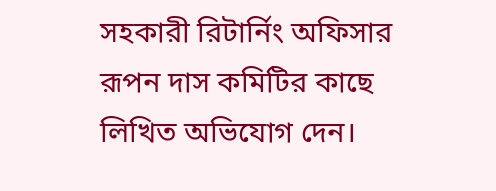সহকারী রিটার্নিং অফিসার রূপন দাস কমিটির কাছে লিখিত অভিযোগ দেন।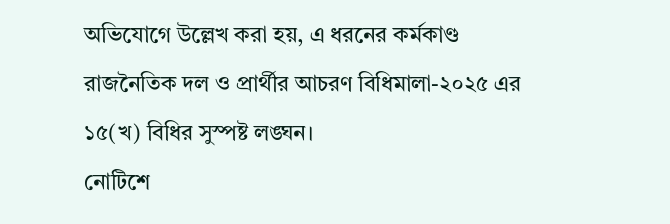অভিযোগে উল্লেখ করা হয়, এ ধরনের কর্মকাণ্ড রাজনৈতিক দল ও প্রার্থীর আচরণ বিধিমালা-২০২৫ এর ১৫(খ) বিধির সুস্পষ্ট লঙ্ঘন।
নোটিশে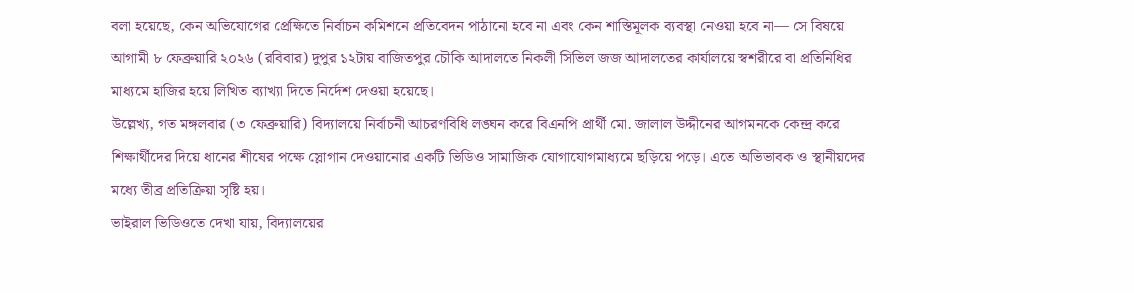বলা হয়েছে, কেন অভিযোগের প্রেক্ষিতে নির্বাচন কমিশনে প্রতিবেদন পাঠানো হবে না এবং কেন শাস্তিমূলক ব্যবস্থা নেওয়া হবে না— সে বিষয়ে আগামী ৮ ফেব্রুয়ারি ২০২৬ (রবিবার) দুপুর ১২টায় বাজিতপুর চৌকি আদালতে নিকলী সিভিল জজ আদালতের কার্যালয়ে স্বশরীরে বা প্রতিনিধির মাধ্যমে হাজির হয়ে লিখিত ব্যাখ্যা দিতে নির্দেশ দেওয়া হয়েছে।
উল্লেখ্য, গত মঙ্গলবার (৩ ফেব্রুয়ারি) বিদ্যালয়ে নির্বাচনী আচরণবিধি লঙ্ঘন করে বিএনপি প্রার্থী মো. জালাল উদ্দীনের আগমনকে কেন্দ্র করে শিক্ষার্থীদের দিয়ে ধানের শীষের পক্ষে স্লোগান দেওয়ানোর একটি ভিডিও সামাজিক যোগাযোগমাধ্যমে ছড়িয়ে পড়ে। এতে অভিভাবক ও স্থানীয়দের মধ্যে তীব্র প্রতিক্রিয়া সৃষ্টি হয়।
ভাইরাল ভিডিওতে দেখা যায়, বিদ্যালয়ের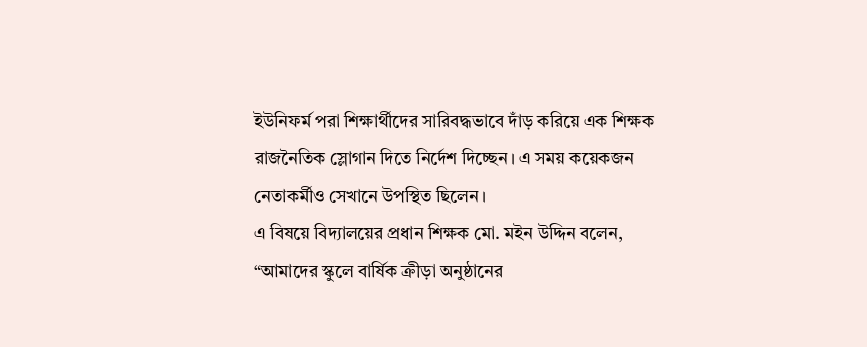ইউনিফর্ম পরা শিক্ষার্থীদের সারিবদ্ধভাবে দাঁড় করিয়ে এক শিক্ষক রাজনৈতিক স্লোগান দিতে নির্দেশ দিচ্ছেন। এ সময় কয়েকজন নেতাকর্মীও সেখানে উপস্থিত ছিলেন।
এ বিষয়ে বিদ্যালয়ের প্রধান শিক্ষক মো. মইন উদ্দিন বলেন, “আমাদের স্কুলে বার্ষিক ক্রীড়া অনুষ্ঠানের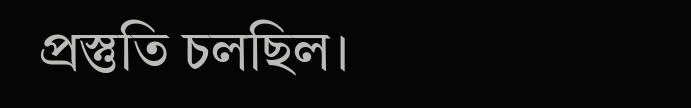প্রস্তুতি চলছিল।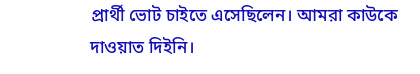প্রার্থী ভোট চাইতে এসেছিলেন। আমরা কাউকে দাওয়াত দিইনি।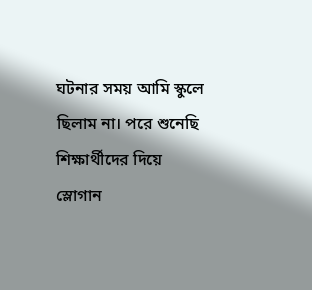ঘটনার সময় আমি স্কুলে ছিলাম না। পরে শুনেছি শিক্ষার্থীদের দিয়ে স্লোগান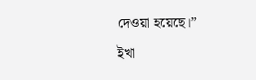দেওয়া হয়েছে।”
ইখা